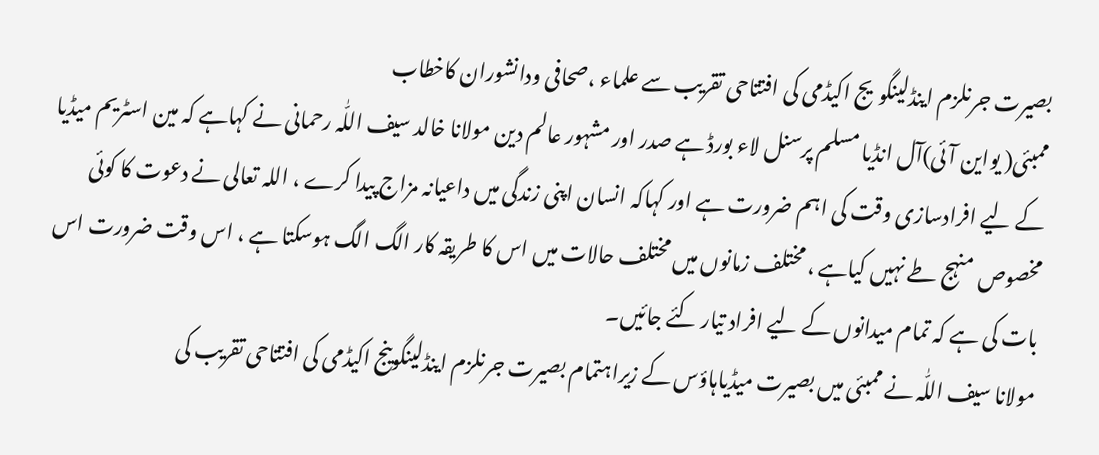بصیرت جرنلزم اینڈلینگویج اکیڈمی کی افتتاحی تقریب سے علماء ،صحافی ودانشوران کاخطاب
ممبئی( یواین آئی)آل انڈیا مسلم پرسنل لاء بورڈ ہے صدر اور مشہور عالم دین مولانا خالد سیف اللّٰہ رحمانی نے کہاہے کہ مین اسٹریم میڈیا کے لیے افرادسازی وقت کی اہم ضرورت ہے اور کہاکہ انسان اپنی زندگی میں داعیانہ مزاج پیدا کرے ، اللہ تعالی نے دعوت کا کوئی مخصوص منہج طے نہیں کیاہے ، مختلف زمانوں میں مختلف حالات میں اس کا طریقہ کار الگ الگ ہوسکتا ہے ، اس وقت ضرورت اس بات کی ہے کہ تمام میدانوں کے لیے افراد تیار کئے جائیں۔
مولانا سیف اللّٰہ نے ممبئی میں بصیرت میڈیاہاؤس کے زیراہتمام بصیرت جرنلزم اینڈلینگوینج اکیڈمی کی افتتاحی تقریب کی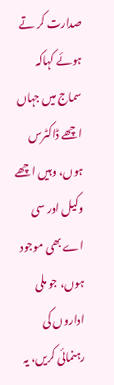صدارت کر تے ہوئے کہاکہ سماج میں جہاں اچھے ڈاکٹرس ہوں، وہیں اچھے وکیل اور سی اے بھی موجود ہوں، جو ملی اداروں کی رہنمائی کریں، یہ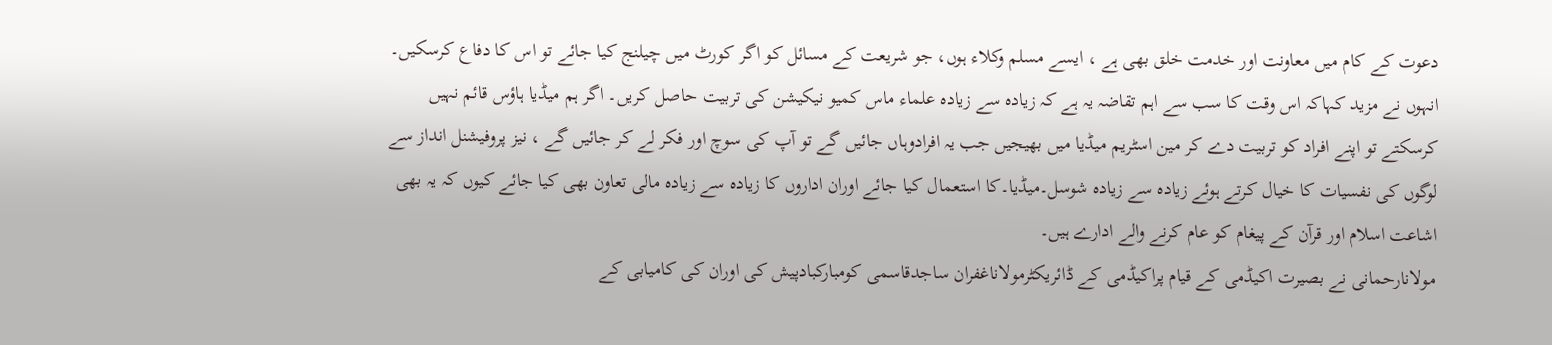دعوت کے کام میں معاونت اور خدمت خلق بھی ہے ، ایسے مسلم وکلاء ہوں، جو شریعت کے مسائل کو اگر کورٹ میں چیلنج کیا جائے تو اس کا دفاع کرسکیں۔
انہوں نے مزید کہاکہ اس وقت کا سب سے اہم تقاضہ یہ ہے کہ زیادہ سے زیادہ علماء ماس کمیو نیکیشن کی تربیت حاصل کریں۔ اگر ہم میڈیا ہاؤس قائم نہیں کرسکتے تو اپنے افراد کو تربیت دے کر مین اسٹریم میڈیا میں بھیجیں جب یہ افرادوہاں جائیں گے تو آپ کی سوچ اور فکر لے کر جائیں گے ، نیز پروفیشنل انداز سے لوگوں کی نفسیات کا خیال کرتے ہوئے زیادہ سے زیادہ شوسل۔میڈیا۔کا استعمال کیا جائے اوران اداروں کا زیادہ سے زیادہ مالی تعاون بھی کیا جائے کیوں کہ یہ بھی اشاعت اسلام اور قرآن کے پیغام کو عام کرنے والے ادارے ہیں۔
مولانارحمانی نے بصیرت اکیڈمی کے قیام پراکیڈمی کے ڈائریکٹرمولاناغفران ساجدقاسمی کومبارکبادپیش کی اوران کی کامیابی کے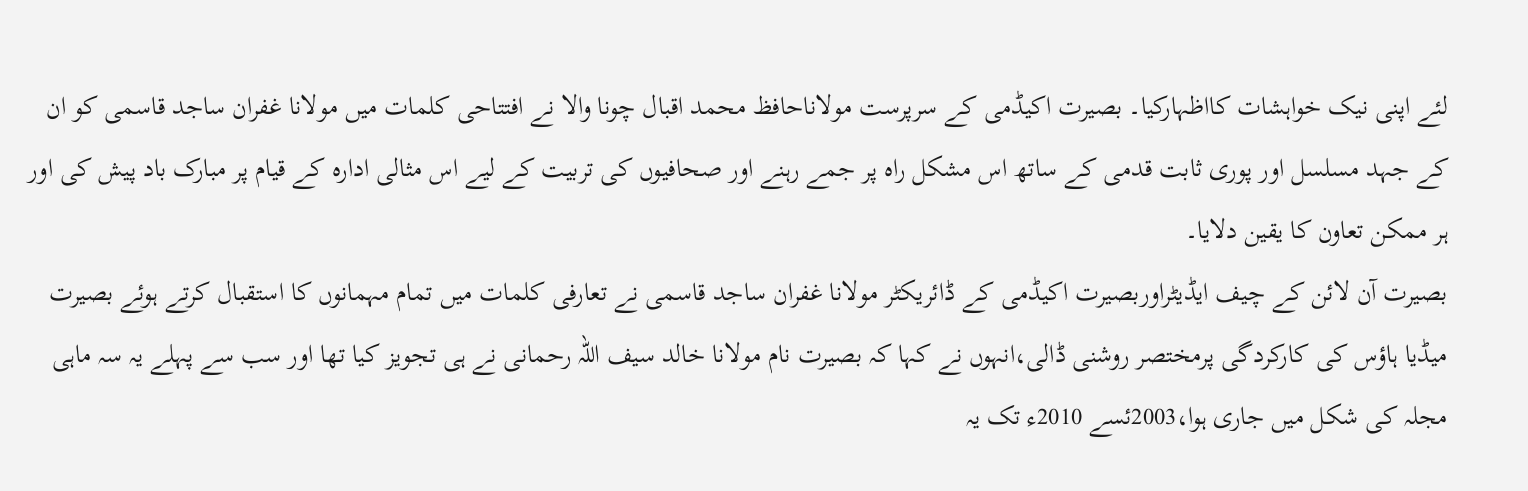لئے اپنی نیک خواہشات کااظہارکیا۔ بصیرت اکیڈمی کے سرپرست مولاناحافظ محمد اقبال چونا والا نے افتتاحی کلمات میں مولانا غفران ساجد قاسمی کو ان کے جہد مسلسل اور پوری ثابت قدمی کے ساتھ اس مشکل راہ پر جمے رہنے اور صحافیوں کی تربیت کے لیے اس مثالی ادارہ کے قیام پر مبارک باد پیش کی اور ہر ممکن تعاون کا یقین دلایا۔
بصیرت آن لائن کے چیف ایڈیٹراوربصیرت اکیڈمی کے ڈائریکٹر مولانا غفران ساجد قاسمی نے تعارفی کلمات میں تمام مہمانوں کا استقبال کرتے ہوئے بصیرت میڈیا ہاؤس کی کارکردگی پرمختصر روشنی ڈالی،انہوں نے کہا کہ بصیرت نام مولانا خالد سیف اللہ رحمانی نے ہی تجویز کیا تھا اور سب سے پہلے یہ سہ ماہی مجلہ کی شکل میں جاری ہوا،2003ئسے 2010ء تک یہ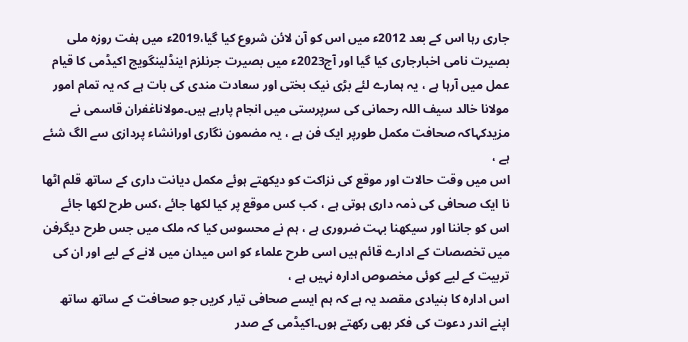جاری رہا اس کے بعد 2012ء میں اس کو آن لائن شروع کیا گیا،2019ء میں ہفت روزہ ملی بصیرت نامی اخبارجاری کیا گیا اور آج2023ء میں بصیرت جرنلزم اینڈلینگویج اکیڈمی کا قیام عمل میں آرہا ہے ، یہ ہمارے لئے بڑی نیک بختی اور سعادت مندی کی بات ہے کہ یہ تمام امور مولانا خالد سیف اللہ رحمانی کی سرپرستی میں انجام پارہے ہیں۔مولاناغفران قاسمی نے مزیدکہاکہ صحافت مکمل طورپر ایک فن ہے ، یہ مضمون نگاری اورانشاء پردازی سے الگ شئے ہے ،
اس میں وقت حالات اور موقع کی نزاکت کو دیکھتے ہوئے مکمل دیانت داری کے ساتھ قلم اٹھا نا ایک صحافی کی ذمہ داری ہوتی ہے ، کب کس موقع پر کیا لکھا جائے ،کس طرح لکھا جائے اس کو جاننا اور سیکھنا بہت ضروری ہے ، ہم نے محسوس کیا کہ ملک میں جس طرح دیگرفن میں تخصصات کے ادارے قائم ہیں اسی طرح علماء کو اس میدان میں لانے کے لیے اور ان کی تربیت کے لیے کوئی مخصوص ادارہ نہیں ہے ،
اس ادارہ کا بنیادی مقصد یہ ہے کہ ہم ایسے صحافی تیار کریں جو صحافت کے ساتھ ساتھ اپنے اندر دعوت کی فکر بھی رکھتے ہوں۔اکیڈمی کے صدر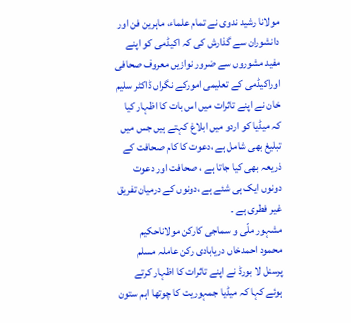مولانا رشید ندوی نے تمام علماء، ماہرین فن اور دانشوران سے گذارش کی کہ اکیڈمی کو اپنے مفید مشوروں سے ضرور نوازیں معروف صحافی اوراکیڈمی کے تعلیمی امورکے نگراں ڈاکٹر سلیم خان نے اپنے تاثرات میں اس بات کا اظہار کیا کہ میڈیا کو اردو میں ابلاغ کہتے ہیں جس میں تبلیغ بھی شامل ہے ،دعوت کا کام صحافت کے ذریعہ بھی کیا جاتا ہے ، صحافت اور دعوت دونوں ایک ہی شئے ہے ،دونوں کے درمیان تفریق غیر فطری ہے ۔
مشہور ملّی و سماجی کارکن مولاناحکیم محمود احمدخاں دریابادی رکن عاملہ مسلم پرسنل لا بورڈ نے اپنے تاثرات کا اظہار کرتے ہوئے کہا کہ میڈیا جمہوریت کا چوتھا اہم ستون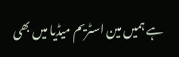ہے ہمیں مین اسٹریم میڈیا میں بھی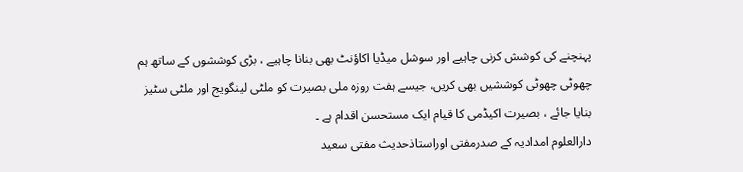پہنچنے کی کوشش کرنی چاہیے اور سوشل میڈیا اکاؤنٹ بھی بنانا چاہیے ، بڑی کوششوں کے ساتھ ہم چھوٹی چھوٹی کوششیں بھی کریں، جیسے ہفت روزہ ملی بصیرت کو ملٹی لینگویج اور ملٹی سٹیز بنایا جائے ، بصیرت اکیڈمی کا قیام ایک مستحسن اقدام ہے ۔
دارالعلوم امدادیہ کے صدرمفتی اوراستاذحدیث مفتی سعید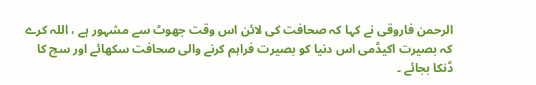الرحمن فاروقی نے کہا کہ صحافت کی لائن اس وقت جھوٹ سے مشہور ہے ، اللہ کرے کہ بصیرت اکیڈمی اس دنیا کو بصیرت فراہم کرنے والی صحافت سکھائے اور سچ کا ڈنکا بجائے ۔